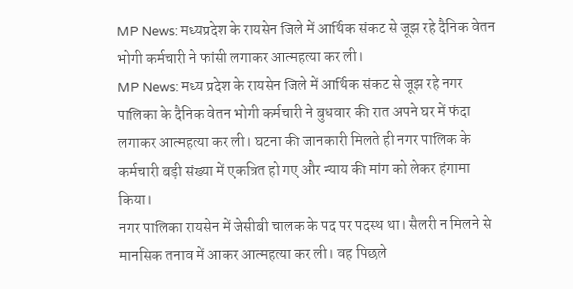MP News: मध्यप्रदेश के रायसेन जिले में आर्थिक संकट से जूझ रहे दैनिक वेतन भोगी कर्मचारी ने फांसी लगाकर आत्महत्या कर ली।
MP News: मध्य प्रदेश के रायसेन जिले में आर्थिक संकट से जूझ रहे नगर पालिका के दैनिक वेतन भोगी कर्मचारी ने बुधवार की रात अपने घर में फंदा लगाकर आत्महत्या कर ली। घटना की जानकारी मिलते ही नगर पालिक के कर्मचारी बड़ी संख्या में एकत्रित हो गए और न्याय की मांग को लेकर हंगामा किया।
नगर पालिका रायसेन में जेसीबी चालक के पद पर पदस्थ था। सैलरी न मिलने से मानसिक तनाव में आकर आत्महत्या कर ली। वह पिछले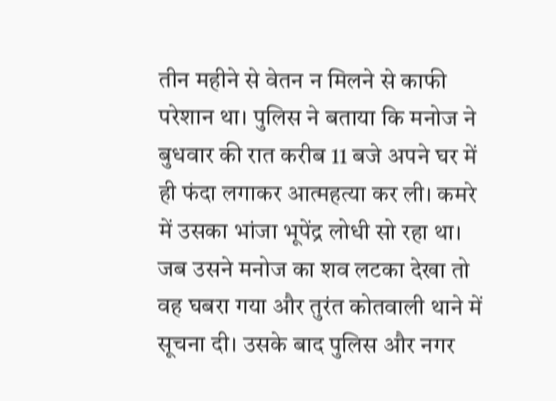तीन महीने से वेतन न मिलने से काफी परेशान था। पुलिस ने बताया कि मनोज ने बुधवार की रात करीब 11 बजे अपने घर में ही फंदा लगाकर आत्महत्या कर ली। कमरे में उसका भांजा भूपेंद्र लोधी सो रहा था। जब उसने मनोज का शव लटका देखा तो वह घबरा गया और तुरंत कोतवाली थाने में सूचना दी। उसके बाद पुलिस और नगर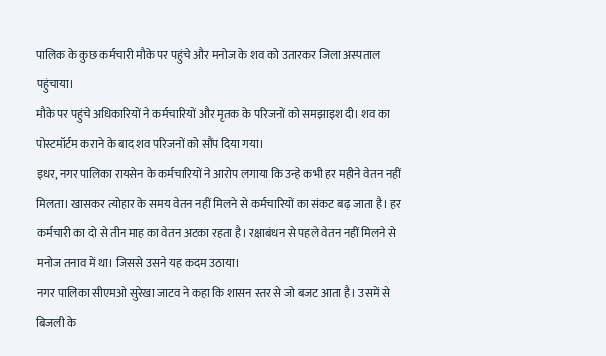पालिक के कुछ कर्मचारी मौके पर पहुंचे और मनोज के शव को उतारकर जिला अस्पताल पहुंचाया।
मौके पर पहुंचे अधिकारियों ने कर्मचारियों और मृतक के परिजनों को समझाइश दी। शव का पोस्टमॉर्टम कराने के बाद शव परिजनों को सौंप दिया गया।
इधर, नगर पालिका रायसेन के कर्मचारियों ने आरोप लगाया कि उन्हे कभी हर महीने वेतन नहीं मिलता। खासकर त्योहार के समय वेतन नहीं मिलने से कर्मचारियों का संकट बढ़ जाता है। हर कर्मचारी का दो से तीन माह का वेतन अटका रहता है। रक्षाबंधन से पहले वेतन नहीं मिलने से मनोज तनाव में था। जिससे उसने यह कदम उठाया।
नगर पालिका सीएमओ सुरेखा जाटव ने कहा कि शासन स्तर से जो बजट आता है। उसमें से बिजली के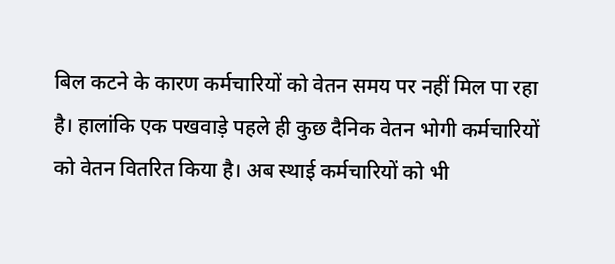बिल कटने के कारण कर्मचारियों को वेतन समय पर नहीं मिल पा रहा है। हालांकि एक पखवाड़े पहले ही कुछ दैनिक वेतन भोगी कर्मचारियों को वेतन वितरित किया है। अब स्थाई कर्मचारियों को भी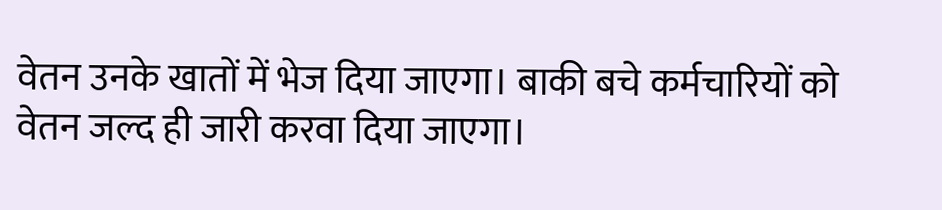वेतन उनके खातों में भेज दिया जाएगा। बाकी बचे कर्मचारियों को वेतन जल्द ही जारी करवा दिया जाएगा।